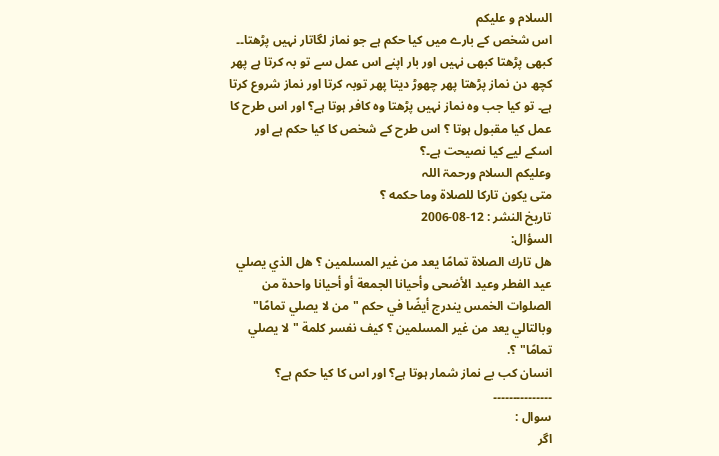السلام و عليكم
اس شخص کے بارے میں کیا حکم ہے جو نماز لگاتار نہیں پڑھتا۔۔ کبھی پڑھتا کبھی نہیں اور بار اپنے اس عمل سے تو بہ کرتا ہے پھر کچھ دن نماز پڑھتا پھر چھوڑ دیتا پھر توبہ کرتا اور نماز شروع کرتا ہے۔ تو کیا جب وہ نماز نہیں پڑھتا وہ کافر ہوتا ہے؟ اور اس طرح کا عمل کیا مقبول ہوتا ؟ اس طرح کے شخص کا کیا حکم ہے اور اسکے لیے کیا نصیحت ہے۔؟
وعلیکم السلام ورحمۃ اللہ
متى يكون تاركا للصلاة وما حكمه ؟
تاريخ النشر : 12-08-2006
السؤال:
هل تارك الصلاة تمامًا يعد من غير المسلمين ؟ هل الذي يصلي عيد الفطر وعيد الأضحى وأحيانا الجمعة أو أحيانا واحدة من الصلوات الخمس يندرج أيضًا في حكم "من لا يصلي تمامًا" وبالتالي يعد من غير المسلمين ؟ كيف نفسر كلمة "لا يصلي تمامًا" ؟.
انسان کب بے نماز شمار ہوتا ہے؟ اور اس کا کیا حکم ہے؟
۔۔۔۔۔۔۔۔۔۔۔۔۔۔۔
سوال :
اگر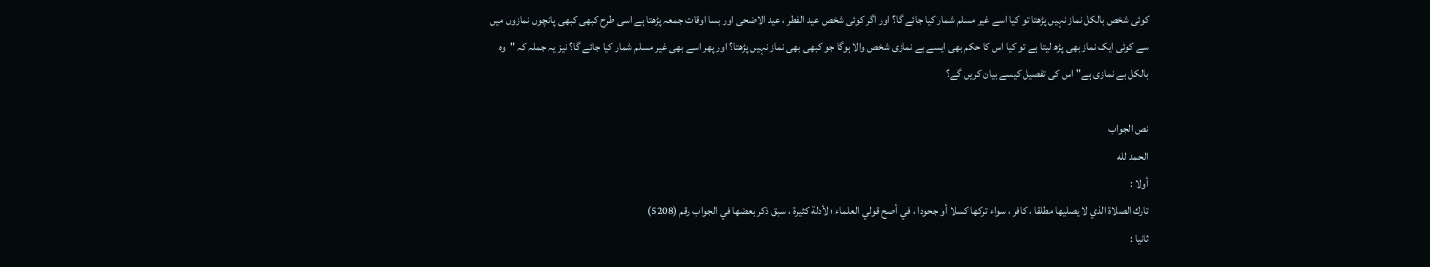کوئی شخص بالکل نماز نہیں پڑھتا تو کیا اسے غیر مسلم شمار کیا جائے گا؟ اور اگر کوئی شخص عید الفطر ، عید الاضحی اور بسا اوقات جمعہ پڑھتا ہے اسی طرح کبھی کبھی پانچوں نمازوں میں سے کوئی ایک نماز بھی پڑھ لیتا ہے تو کیا اس کا حکم بھی ایسے بے نمازی شخص والا ہوگا جو کبھی بھی نماز نہیں پڑھتا؟ اور پھر اسے بھی غیر مسلم شمار کیا جائے گا؟ نیز یہ جملہ کہ "وہ بالکل بے نمازی ہے"اس کی تفصیل کیسے بیان کریں گے؟

نص الجواب
الحمد لله
أولا :
تارك الصلاة الذي لا يصليها مطلقا ، كافر ، سواء تركها كسلا أو جحودا ، في أصح قولي العلماء ؛ لأدلة كثيرة ، سبق ذكر بعضها في الجواب رقم (5208)
ثانيا :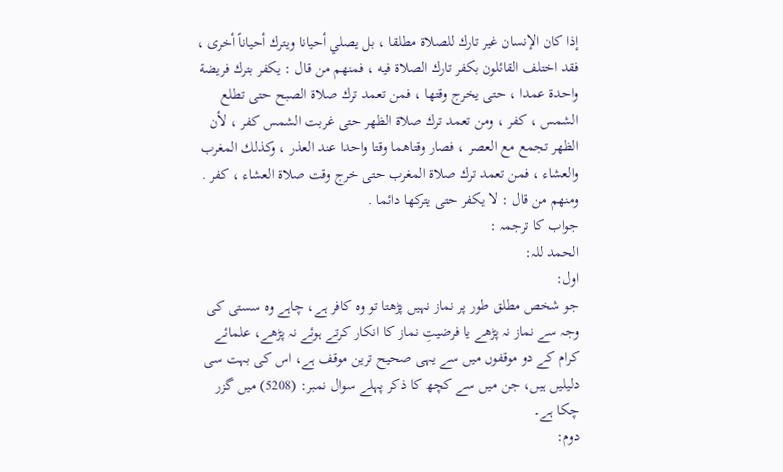إذا كان الإنسان غير تارك للصلاة مطلقا ، بل يصلي أحيانا ويترك أحياناً أخرى ، فقد اختلف القائلون بكفر تارك الصلاة فيه ، فمنهم من قال : يكفر بترك فريضة واحدة عمدا ، حتى يخرج وقتها ، فمن تعمد ترك صلاة الصبح حتى تطلع الشمس ، كفر ، ومن تعمد ترك صلاة الظهر حتى غربت الشمس كفر ، لأن الظهر تجمع مع العصر ، فصار وقتاهما وقتا واحدا عند العذر ، وكذلك المغرب والعشاء ، فمن تعمد ترك صلاة المغرب حتى خرج وقت صلاة العشاء ، كفر .
ومنهم من قال : لا يكفر حتى يتركها دائما .
جواب کا ترجمہ :
الحمد للہ:
اول:
جو شخص مطلق طور پر نماز نہیں پڑھتا تو وہ کافر ہے، چاہے وہ سستی کی وجہ سے نماز نہ پڑھے یا فرضیتِ نماز کا انکار کرتے ہوئے نہ پڑھے، علمائے کرام کے دو موقفوں میں سے یہی صحیح ترین موقف ہے، اس کی بہت سی دلیلیں ہیں، جن میں سے کچھ کا ذکر پہلے سوال نمبر: (5208) میں گزر چکا ہے۔
دوم: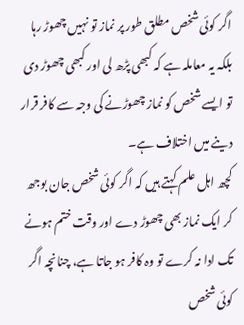اگر کوئی شخص مطلق طور پر نماز تو نہیں چھوڑ رہا بلکہ یہ معاملہ ہے کہ کبھی پڑھ لی اور کبھی چھوڑ دی تو ایسے شخص کو نماز چھوڑنے کی وجہ سے کافر قرار دینے میں اختلاف ہے۔
کچھ اہل علم کہتے ہیں کہ اگر کوئی شخص جان بوجھ کر ایک نماز بھی چھوڑ دے اور وقت ختم ہونے تک ادا نہ کرے تو وہ کافر ہو جاتا ہے، چنانچہ اگر کوئی شخص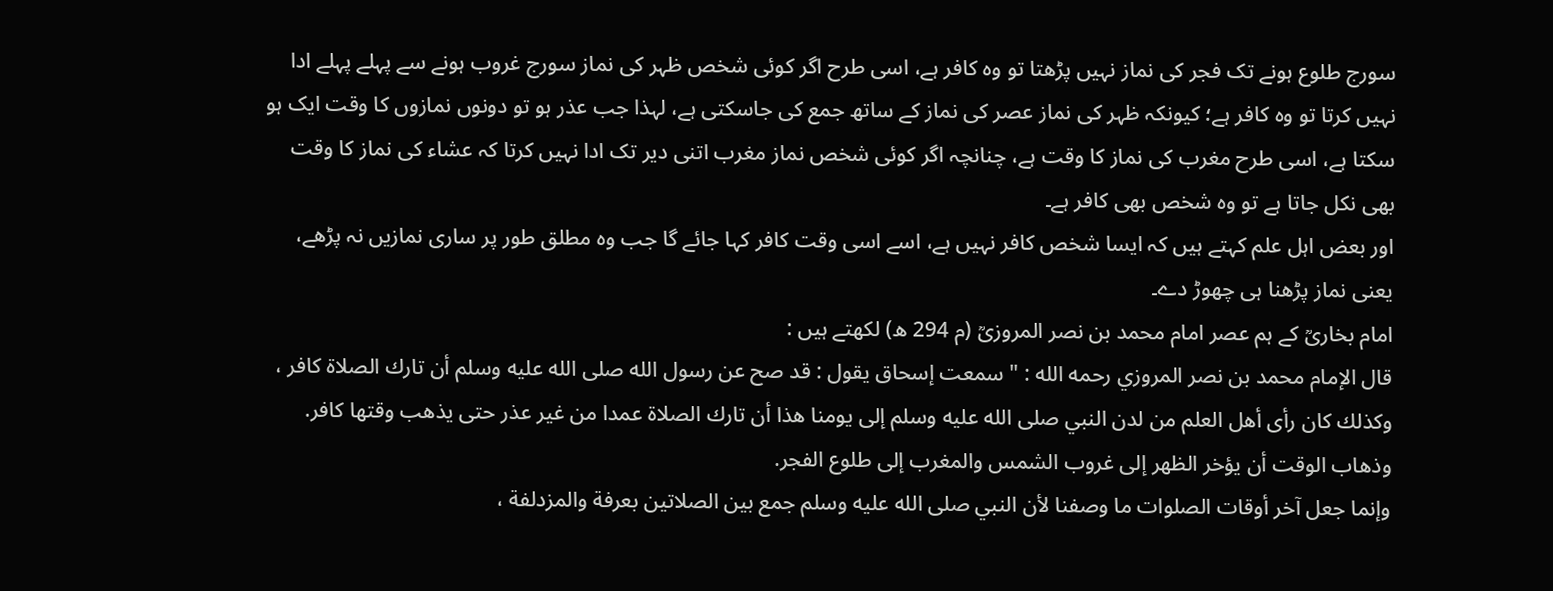سورج طلوع ہونے تک فجر کی نماز نہیں پڑھتا تو وہ کافر ہے، اسی طرح اگر کوئی شخص ظہر کی نماز سورج غروب ہونے سے پہلے پہلے ادا نہیں کرتا تو وہ کافر ہے؛ کیونکہ ظہر کی نماز عصر کی نماز کے ساتھ جمع کی جاسکتی ہے، لہذا جب عذر ہو تو دونوں نمازوں کا وقت ایک ہو سکتا ہے، اسی طرح مغرب کی نماز کا وقت ہے، چنانچہ اگر کوئی شخص نماز مغرب اتنی دیر تک ادا نہیں کرتا کہ عشاء کی نماز کا وقت بھی نکل جاتا ہے تو وہ شخص بھی کافر ہے۔
اور بعض اہل علم کہتے ہیں کہ ایسا شخص کافر نہیں ہے، اسے اسی وقت کافر کہا جائے گا جب وہ مطلق طور پر ساری نمازیں نہ پڑھے، یعنی نماز پڑھنا ہی چھوڑ دے۔
امام بخاریؒ کے ہم عصر امام محمد بن نصر المروزیؒ (م 294 ھ) لکھتے ہیں :
قال الإمام محمد بن نصر المروزي رحمه الله : " سمعت إسحاق يقول : قد صح عن رسول الله صلى الله عليه وسلم أن تارك الصلاة كافر ، وكذلك كان رأى أهل العلم من لدن النبي صلى الله عليه وسلم إلى يومنا هذا أن تارك الصلاة عمدا من غير عذر حتى يذهب وقتها كافر.
وذهاب الوقت أن يؤخر الظهر إلى غروب الشمس والمغرب إلى طلوع الفجر.
وإنما جعل آخر أوقات الصلوات ما وصفنا لأن النبي صلى الله عليه وسلم جمع بين الصلاتين بعرفة والمزدلفة ،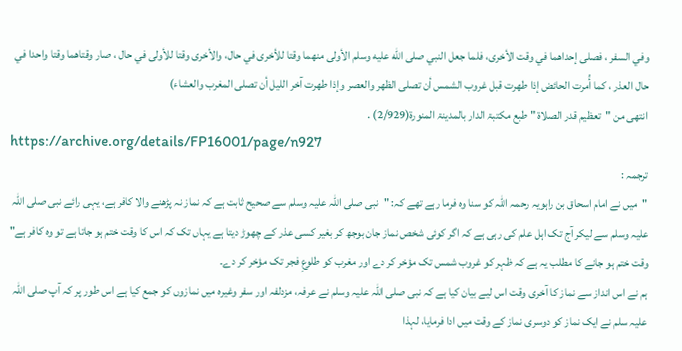وفي السفر ، فصلى إحداهما في وقت الأخرى، فلما جعل النبي صلى الله عليه وسلم الأولى منهما وقتا للأخرى في حال، والأخرى وقتا للأولى في حال ، صار وقتاهما وقتا واحدا في حال العذر ، كما أُمرت الحائض إذا طهرت قبل غروب الشمس أن تصلى الظهر والعصر وإذا طهرت آخر الليل أن تصلى المغرب والعشاء)
انتهى من "تعظيم قدر الصلاة " طبع مکتبۃ الدار بالمدینۃ المنورۃ(2/929) .
https://archive.org/details/FP16001/page/n927
ترجمہ :
"میں نے امام اسحاق بن راہویہ رحمہ اللہ کو سنا وہ فرما رہے تھے کہ: "نبی صلی اللہ علیہ وسلم سے صحیح ثابت ہے کہ نماز نہ پڑھنے والا کافر ہے، یہی رائے نبی صلی اللہ علیہ وسلم سے لیکر آج تک اہل علم کی رہی ہے کہ اگر کوئی شخص نماز جان بوجھ کر بغیر کسی عذر کے چھوڑ دیتا ہے یہاں تک کہ اس کا وقت ختم ہو جاتا ہے تو وہ کافر ہے"
وقت ختم ہو جانے کا مطلب یہ ہے کہ ظہر کو غروب شمس تک مؤخر کر دے اور مغرب کو طلوعِ فجر تک مؤخر کر دے۔
ہم نے اس انداز سے نماز کا آخری وقت اس لیے بیان کیا ہے کہ نبی صلی اللہ علیہ وسلم نے عرفہ، مزدلفہ اور سفر وغیرہ میں نمازوں کو جمع کیا ہے اس طور پر کہ آپ صلی اللہ علیہ سلم نے ایک نماز کو دوسری نماز کے وقت میں ادا فرمایا، لہذا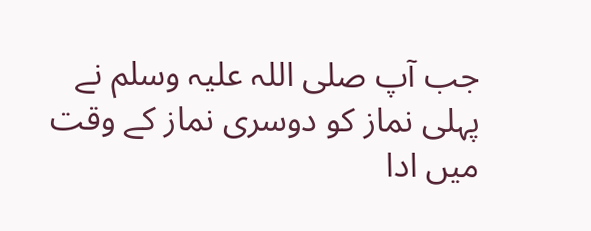جب آپ صلی اللہ علیہ وسلم نے پہلی نماز کو دوسری نماز کے وقت میں ادا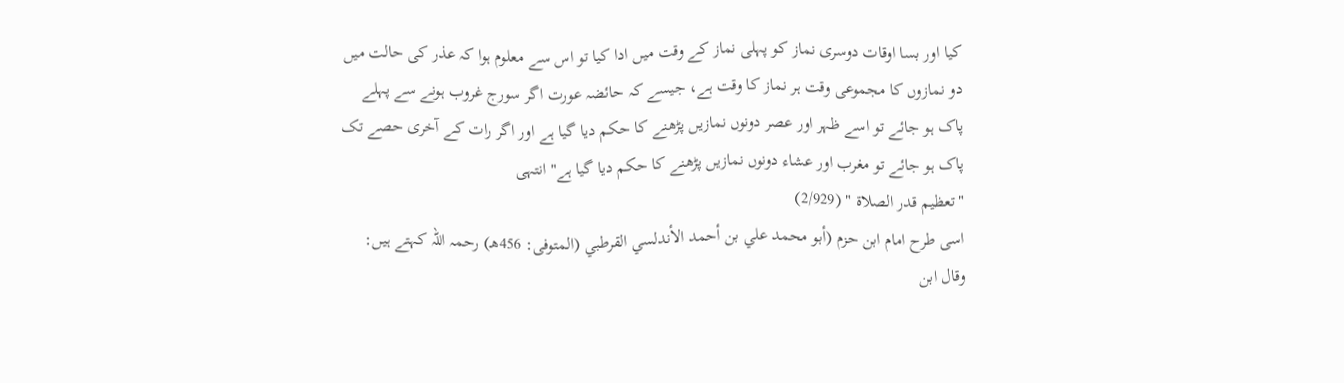کیا اور بسا اوقات دوسری نماز کو پہلی نماز کے وقت میں ادا کیا تو اس سے معلوم ہوا کہ عذر کی حالت میں دو نمازوں کا مجموعی وقت ہر نماز کا وقت ہے، جیسے کہ حائضہ عورت اگر سورج غروب ہونے سے پہلے پاک ہو جائے تو اسے ظہر اور عصر دونوں نمازیں پڑھنے کا حکم دیا گیا ہے اور اگر رات کے آخری حصے تک پاک ہو جائے تو مغرب اور عشاء دونوں نمازیں پڑھنے کا حکم دیا گیا ہے" انتہی
"تعظیم قدر الصلاة " (2/929)
اسی طرح امام ابن حزم (أبو محمد علي بن أحمد الأندلسي القرطبي (المتوفى: 456هـ) رحمہ اللہ کہتے ہیں:
وقال ابن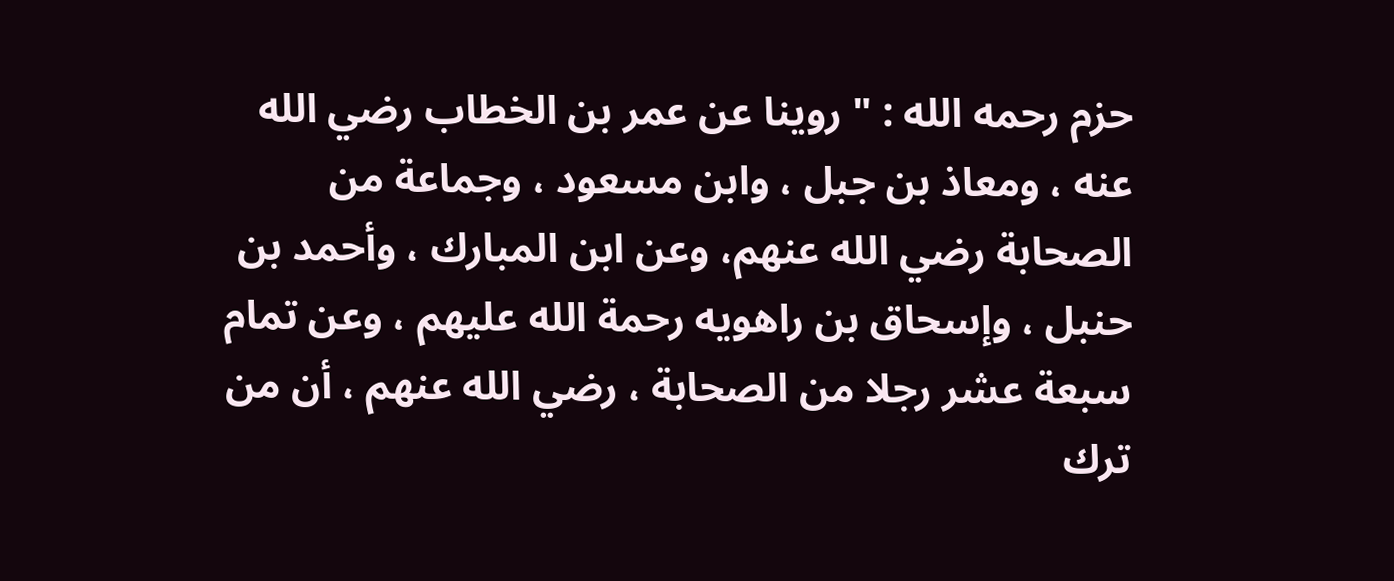حزم رحمه الله : " روينا عن عمر بن الخطاب رضي الله عنه ، ومعاذ بن جبل ، وابن مسعود ، وجماعة من الصحابة رضي الله عنهم، وعن ابن المبارك ، وأحمد بن حنبل ، وإسحاق بن راهويه رحمة الله عليهم ، وعن تمام سبعة عشر رجلا من الصحابة ، رضي الله عنهم ، أن من ترك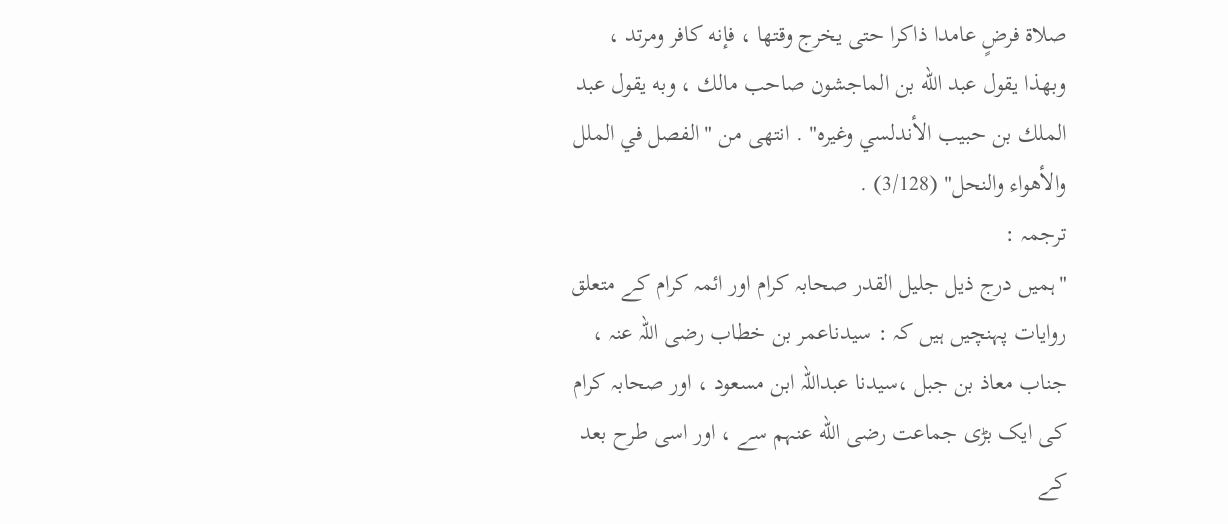صلاة فرضٍ عامدا ذاكرا حتى يخرج وقتها ، فإنه كافر ومرتد ، وبهذا يقول عبد الله بن الماجشون صاحب مالك ، وبه يقول عبد الملك بن حبيب الأندلسي وغيره" . انتهى من "الفصل في الملل والأهواء والنحل" (3/128) .
ترجمہ :
"ہمیں درج ذیل جلیل القدر صحابہ کرام اور ائمہ کرام کے متعلق روایات پہنچیں ہیں کہ : سیدناعمر بن خطاب رضی اللہ عنہ ، جناب معاذ بن جبل ،سیدنا عبداللہ ابن مسعود ، اور صحابہ کرام کی ایک بڑی جماعت رضی الله عنہم سے ، اور اسی طرح بعد کے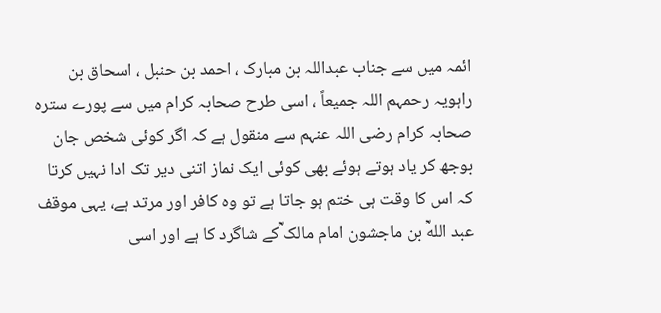ائمہ میں سے جناب عبداللہ بن مبارک ، احمد بن حنبل ، اسحاق بن راہویہ رحمہم اللہ جمیعاً ، اسی طرح صحابہ کرام میں سے پورے سترہ صحابہ کرام رضی اللہ عنہم سے منقول ہے کہ اگر کوئی شخص جان بوجھ کر یاد ہوتے ہوئے بھی کوئی ایک نماز اتنی دیر تک ادا نہیں کرتا کہ اس کا وقت ہی ختم ہو جاتا ہے تو وہ کافر اور مرتد ہے، یہی موقف عبد اللهؒ بن ماجشون امام مالک ؒکے شاگرد کا ہے اور اسی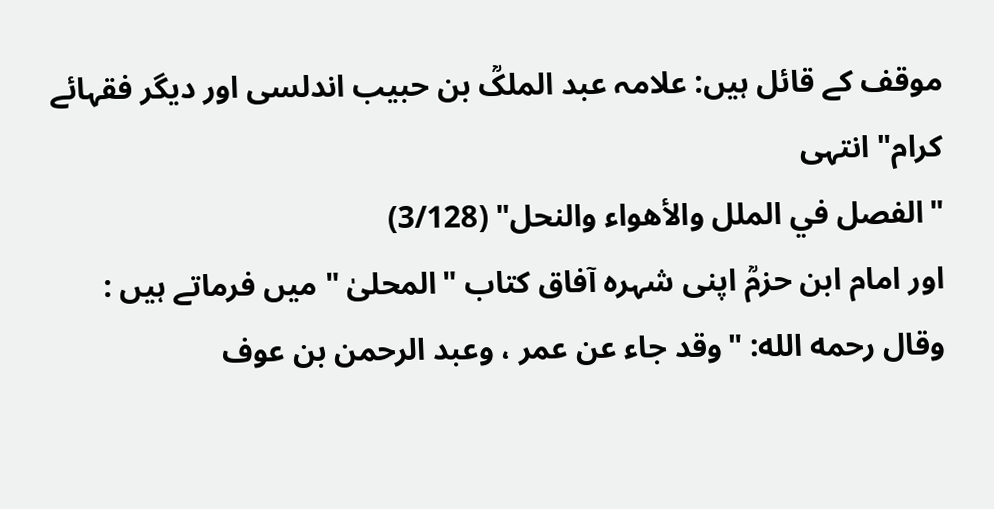موقف کے قائل ہیں: علامہ عبد الملکؒ بن حبيب اندلسی اور دیگر فقہائے کرام" انتہی
"الفصل في الملل والأهواء والنحل" (3/128)
اور امام ابن حزمؒ اپنی شہرہ آفاق کتاب "المحلیٰ " میں فرماتے ہیں :
وقال رحمه الله: "وقد جاء عن عمر ، وعبد الرحمن بن عوف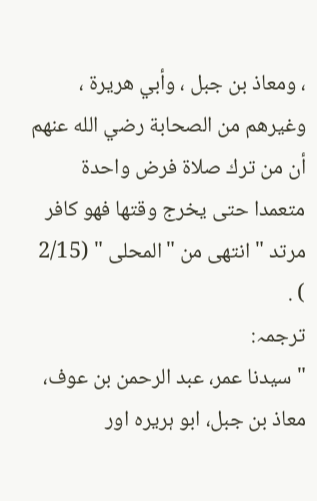، ومعاذ بن جبل ، وأبي هريرة ، وغيرهم من الصحابة رضي الله عنهم أن من ترك صلاة فرض واحدة متعمدا حتى يخرج وقتها فهو كافر مرتد " انتهى من "المحلى " (2/15 ) .
ترجمہ:
"سیدنا عمر، عبد الرحمن بن عوف، معاذ بن جبل، ابو ہریرہ اور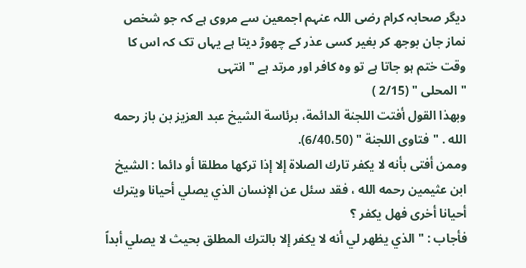دیگر صحابہ کرام رضی اللہ عنہم اجمعین سے مروی ہے کہ جو شخص نماز جان بوجھ کر بغیر کسی عذر کے چھوڑ دیتا ہے یہاں تک کہ اس کا وقت ختم ہو جاتا ہے تو وہ کافر اور مرتد ہے " انتہی
"المحلى " (2/15 )
وبهذا القول أفتت اللجنة الدائمة، برئاسة الشيخ عبد العزيز بن باز رحمه الله . "فتاوى اللجنة " (6/40،50).
وممن أفتى بأنه لا يكفر تارك الصلاة إلا إذا تركها مطلقا أو دائما : الشيخ ابن عثيمين رحمه الله ، فقد سئل عن الإنسان الذي يصلي أحيانا ويترك أحيانا أخرى فهل يكفر ؟
فأجاب : " الذي يظهر لي أنه لا يكفر إلا بالترك المطلق بحيث لا يصلي أبداً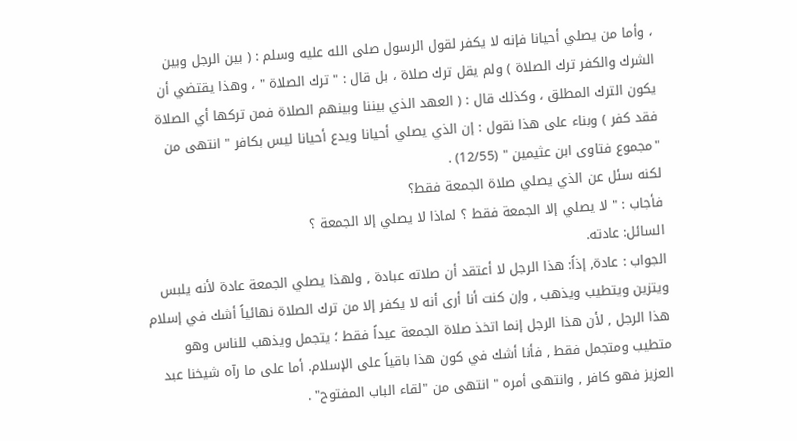، وأما من يصلي أحيانا فإنه لا يكفر لقول الرسول صلى الله عليه وسلم : ( بين الرجل وبين الشرك والكفر ترك الصلاة ) ولم يقل ترك صلاة ، بل قال : " ترك الصلاة " ، وهذا يقتضي أن يكون الترك المطلق ، وكذلك قال : ( العهد الذي بيننا وبينهم الصلاة فمن تركها أي الصلاة فقد كفر ) وبناء على هذا نقول : إن الذي يصلي أحيانا ويدع أحيانا ليس بكافر " انتهى من "مجموع فتاوى ابن عثيمين " (12/55) .
لكنه سئل عن الذي يصلي صلاة الجمعة فقط؟
فأجاب : " لا يصلي إلا الجمعة فقط ؟ لماذا لا يصلي إلا الجمعة ؟
السائل: عادته.
الجواب : عادة, إذاً: هذا الرجل لا أعتقد أن صلاته عبادة , ولهذا يصلي الجمعة عادة لأنه يلبس ويتزين ويتطيب ويذهب , وإن كنت أنا أرى أنه لا يكفر إلا من ترك الصلاة نهائياً أشك في إسلام هذا الرجل , لأن هذا الرجل إنما اتخذ صلاة الجمعة عيداً فقط ؛ يتجمل ويذهب للناس وهو متطيب ومتجمل فقط , فأنا أشك في كون هذا باقياً على الإسلام. أما على ما رآه شيخنا عبد العزيز فهو كافر , وانتهى أمره " انتهى من "لقاء الباب المفتوح" .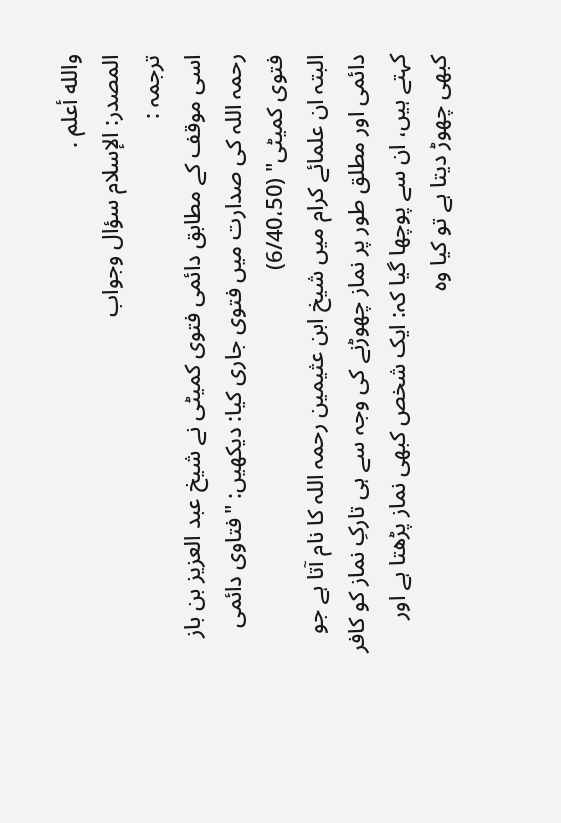والله أعلم .
المصدر: الإسلام سؤال وجواب
ترجمہ :
اسی موقف کے مطابق دائمی فتوی کمیٹی نے شیخ عبد العزیز بن باز رحمہ اللہ کی صدارت میں فتوی جاری کیا: دیکھیں: "فتاوی دائمی فتوی کمیٹی" (6/40،50)
البتہ ان علمائے کرام میں شیخ ابن عثیمین رحمہ اللہ کا نام آتا ہے جو دائمی اور مطلق طور پر نماز چھوڑنے کی وجہ سے ہی تارکِ نماز کو کافر کہتے ہیں، ان سے پوچھا گیا کہ: ایک شخص کبھی نماز پڑھتا ہے اور کبھی چھوڑ دیتا ہے تو کیا وہ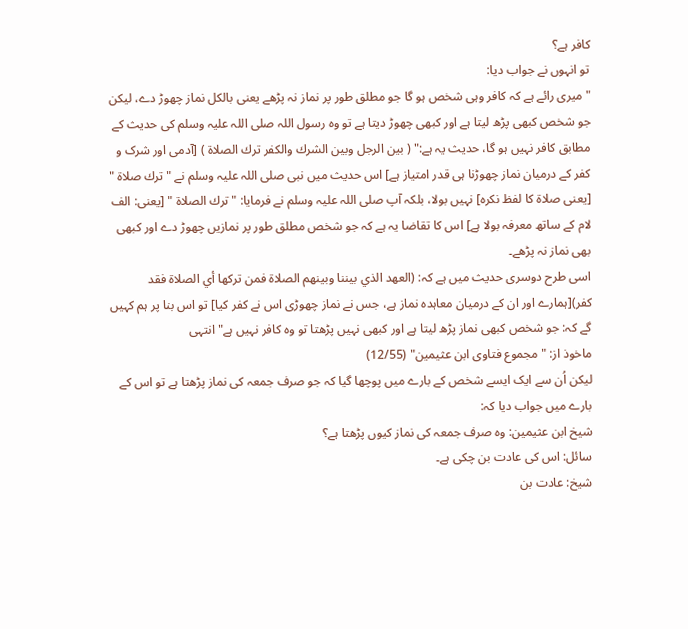کافر ہے؟
تو انہوں نے جواب دیا:
"میری رائے ہے کہ کافر وہی شخص ہو گا جو مطلق طور پر نماز نہ پڑھے یعنی بالکل نماز چھوڑ دے، لیکن جو شخص کبھی پڑھ لیتا ہے اور کبھی چھوڑ دیتا ہے تو وہ رسول اللہ صلی اللہ علیہ وسلم کی حدیث کے مطابق کافر نہیں ہو گا، حدیث یہ ہے:" ( بين الرجل وبين الشرك والكفر ترك الصلاة ) [آدمی اور شرک و کفر کے درمیان نماز چھوڑنا ہی قدر امتیاز ہے] اس حدیث میں نبی صلی اللہ علیہ وسلم نے " ترك صلاة " [یعنی صلاۃ کا لفظ نکرہ] نہیں بولا، بلکہ آپ صلی اللہ علیہ وسلم نے فرمایا: " ترك الصلاة " [یعنی: الف لام کے ساتھ معرفہ بولا ہے] اس کا تقاضا یہ ہے کہ جو شخص مطلق طور پر نمازیں چھوڑ دے اور کبھی بھی نماز نہ پڑھے۔
اسی طرح دوسری حدیث میں ہے کہ: (العهد الذي بيننا وبينهم الصلاة فمن تركها أي الصلاة فقد كفر)[ہمارے اور ان کے درمیان معاہدہ نماز ہے، جس نے نماز چھوڑی اس نے کفر کیا] تو اس بنا پر ہم کہیں گے کہ: جو شخص کبھی نماز پڑھ لیتا ہے اور کبھی نہیں پڑھتا تو وہ کافر نہیں ہے" انتہی
ماخوذ از: "مجموع فتاوى ابن عثیمین" (12/55)
لیکن اُن سے ایک ایسے شخص کے بارے میں پوچھا گیا کہ جو صرف جمعہ کی نماز پڑھتا ہے تو اس کے بارے میں جواب دیا کہ:
شیخ ابن عثیمین: وہ صرف جمعہ کی نماز کیوں پڑھتا ہے؟
سائل: اس کی عادت بن چکی ہے۔
شیخ: عادت بن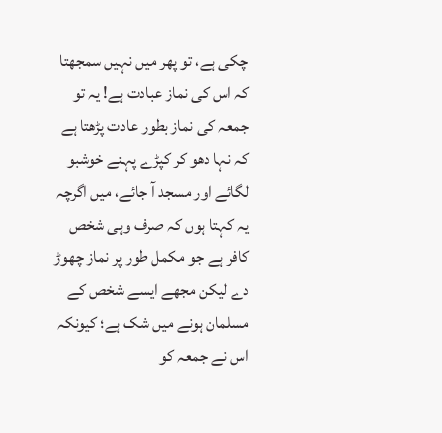چکی ہے، تو پھر میں نہیں سمجھتا کہ اس کی نماز عبادت ہے! یہ تو جمعہ کی نماز بطور عادت پڑھتا ہے کہ نہا دھو کر کپڑے پہنے خوشبو لگائے اور مسجد آ جائے، میں اگرچہ یہ کہتا ہوں کہ صرف وہی شخص کافر ہے جو مکمل طور پر نماز چھوڑ دے لیکن مجھے ایسے شخص کے مسلمان ہونے میں شک ہے؛ کیونکہ اس نے جمعہ کو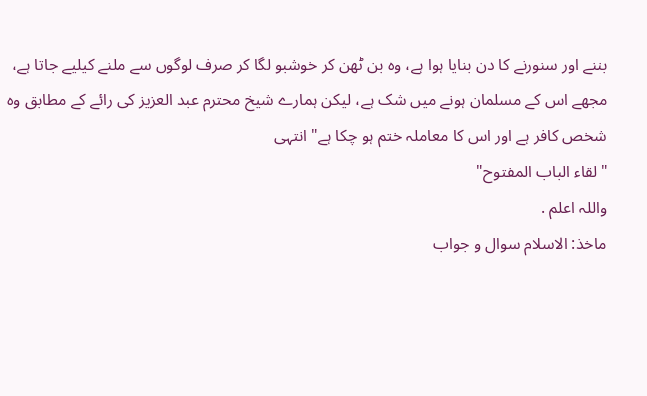بننے اور سنورنے کا دن بنایا ہوا ہے، وہ بن ٹھن کر خوشبو لگا کر صرف لوگوں سے ملنے کیلیے جاتا ہے، مجھے اس کے مسلمان ہونے میں شک ہے، لیکن ہمارے شیخ محترم عبد العزیز کی رائے کے مطابق وہ شخص کافر ہے اور اس کا معاملہ ختم ہو چکا ہے" انتہی
"لقاء الباب المفتوح"
واللہ اعلم .
ماخذ: الاسلام سوال و جواب